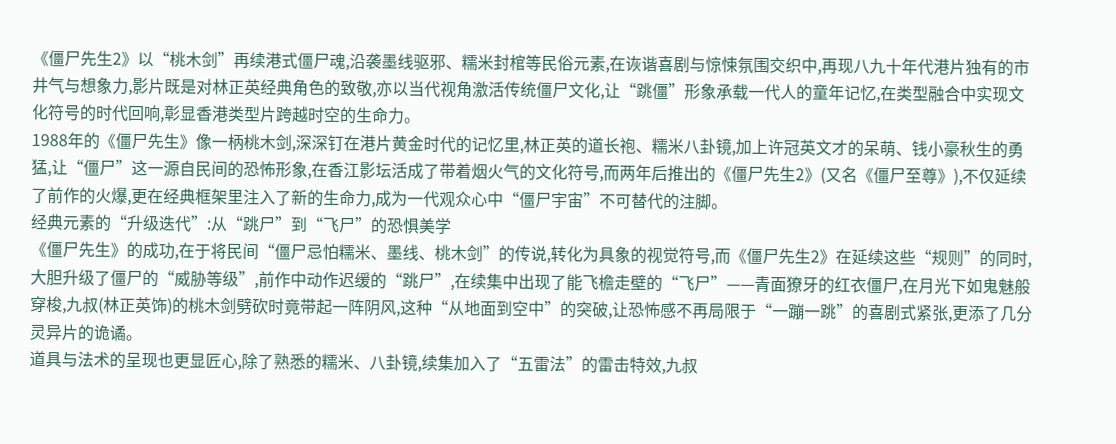《僵尸先生2》以“桃木剑”再续港式僵尸魂,沿袭墨线驱邪、糯米封棺等民俗元素,在诙谐喜剧与惊悚氛围交织中,再现八九十年代港片独有的市井气与想象力,影片既是对林正英经典角色的致敬,亦以当代视角激活传统僵尸文化,让“跳僵”形象承载一代人的童年记忆,在类型融合中实现文化符号的时代回响,彰显香港类型片跨越时空的生命力。
1988年的《僵尸先生》像一柄桃木剑,深深钉在港片黄金时代的记忆里,林正英的道长袍、糯米八卦镜,加上许冠英文才的呆萌、钱小豪秋生的勇猛,让“僵尸”这一源自民间的恐怖形象,在香江影坛活成了带着烟火气的文化符号,而两年后推出的《僵尸先生2》(又名《僵尸至尊》),不仅延续了前作的火爆,更在经典框架里注入了新的生命力,成为一代观众心中“僵尸宇宙”不可替代的注脚。
经典元素的“升级迭代”:从“跳尸”到“飞尸”的恐惧美学
《僵尸先生》的成功,在于将民间“僵尸忌怕糯米、墨线、桃木剑”的传说,转化为具象的视觉符号,而《僵尸先生2》在延续这些“规则”的同时,大胆升级了僵尸的“威胁等级”,前作中动作迟缓的“跳尸”,在续集中出现了能飞檐走壁的“飞尸”——青面獠牙的红衣僵尸,在月光下如鬼魅般穿梭,九叔(林正英饰)的桃木剑劈砍时竟带起一阵阴风,这种“从地面到空中”的突破,让恐怖感不再局限于“一蹦一跳”的喜剧式紧张,更添了几分灵异片的诡谲。
道具与法术的呈现也更显匠心,除了熟悉的糯米、八卦镜,续集加入了“五雷法”的雷击特效,九叔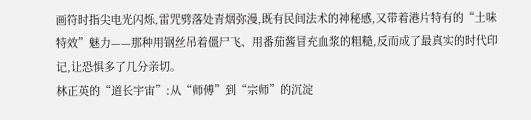画符时指尖电光闪烁,雷咒劈落处青烟弥漫,既有民间法术的神秘感,又带着港片特有的“土味特效”魅力——那种用钢丝吊着僵尸飞、用番茄酱冒充血浆的粗糙,反而成了最真实的时代印记,让恐惧多了几分亲切。
林正英的“道长宇宙”:从“师傅”到“宗师”的沉淀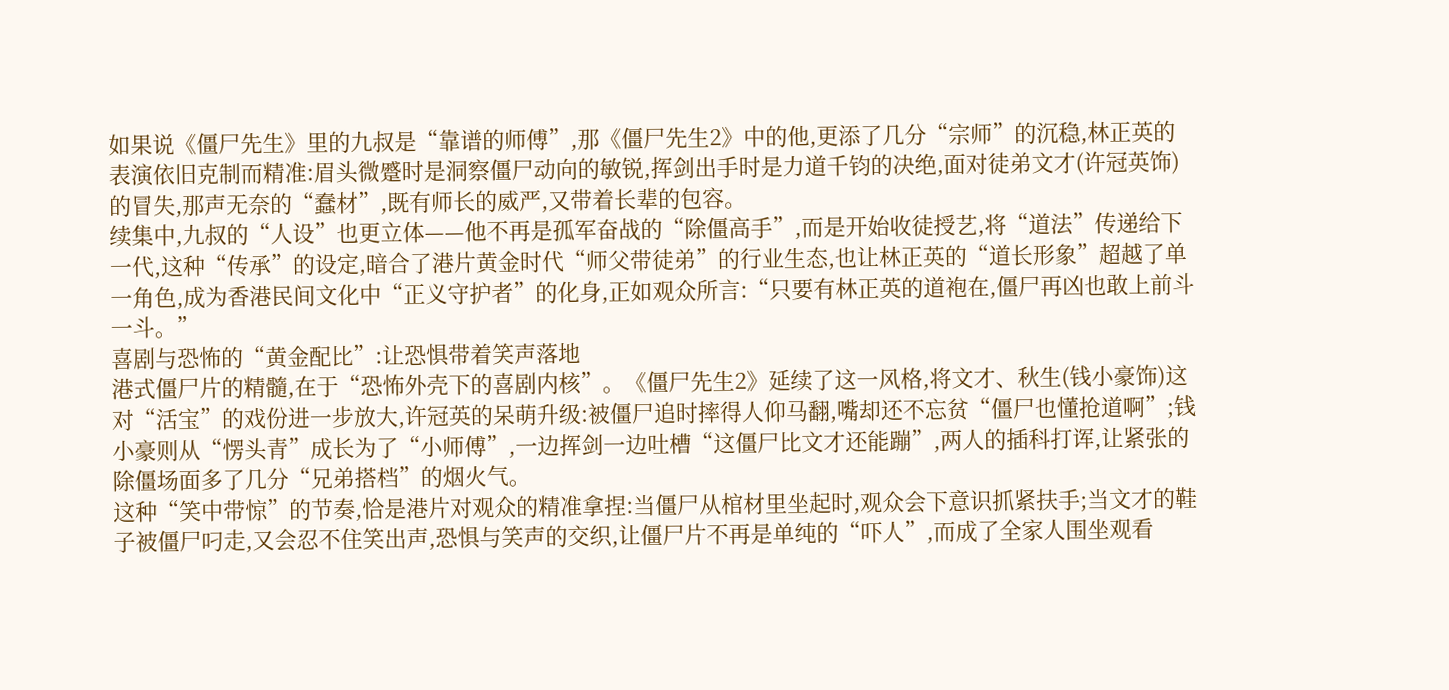如果说《僵尸先生》里的九叔是“靠谱的师傅”,那《僵尸先生2》中的他,更添了几分“宗师”的沉稳,林正英的表演依旧克制而精准:眉头微蹙时是洞察僵尸动向的敏锐,挥剑出手时是力道千钧的决绝,面对徒弟文才(许冠英饰)的冒失,那声无奈的“蠢材”,既有师长的威严,又带着长辈的包容。
续集中,九叔的“人设”也更立体——他不再是孤军奋战的“除僵高手”,而是开始收徒授艺,将“道法”传递给下一代,这种“传承”的设定,暗合了港片黄金时代“师父带徒弟”的行业生态,也让林正英的“道长形象”超越了单一角色,成为香港民间文化中“正义守护者”的化身,正如观众所言:“只要有林正英的道袍在,僵尸再凶也敢上前斗一斗。”
喜剧与恐怖的“黄金配比”:让恐惧带着笑声落地
港式僵尸片的精髓,在于“恐怖外壳下的喜剧内核”。《僵尸先生2》延续了这一风格,将文才、秋生(钱小豪饰)这对“活宝”的戏份进一步放大,许冠英的呆萌升级:被僵尸追时摔得人仰马翻,嘴却还不忘贫“僵尸也懂抢道啊”;钱小豪则从“愣头青”成长为了“小师傅”,一边挥剑一边吐槽“这僵尸比文才还能蹦”,两人的插科打诨,让紧张的除僵场面多了几分“兄弟搭档”的烟火气。
这种“笑中带惊”的节奏,恰是港片对观众的精准拿捏:当僵尸从棺材里坐起时,观众会下意识抓紧扶手;当文才的鞋子被僵尸叼走,又会忍不住笑出声,恐惧与笑声的交织,让僵尸片不再是单纯的“吓人”,而成了全家人围坐观看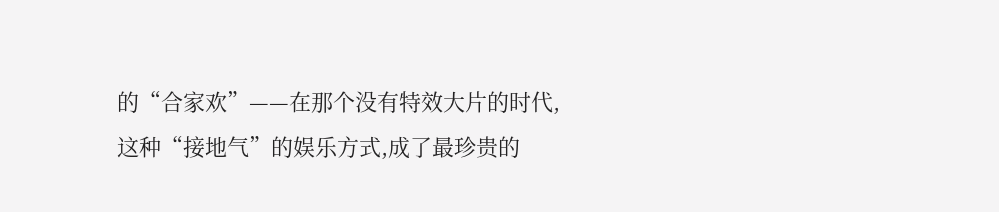的“合家欢”——在那个没有特效大片的时代,这种“接地气”的娱乐方式,成了最珍贵的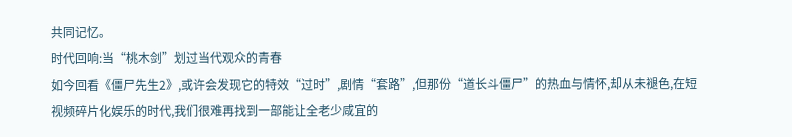共同记忆。
时代回响:当“桃木剑”划过当代观众的青春
如今回看《僵尸先生2》,或许会发现它的特效“过时”,剧情“套路”,但那份“道长斗僵尸”的热血与情怀,却从未褪色,在短视频碎片化娱乐的时代,我们很难再找到一部能让全老少咸宜的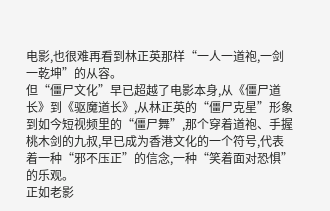电影,也很难再看到林正英那样“一人一道袍,一剑一乾坤”的从容。
但“僵尸文化”早已超越了电影本身,从《僵尸道长》到《驱魔道长》,从林正英的“僵尸克星”形象到如今短视频里的“僵尸舞”,那个穿着道袍、手握桃木剑的九叔,早已成为香港文化的一个符号,代表着一种“邪不压正”的信念,一种“笑着面对恐惧”的乐观。
正如老影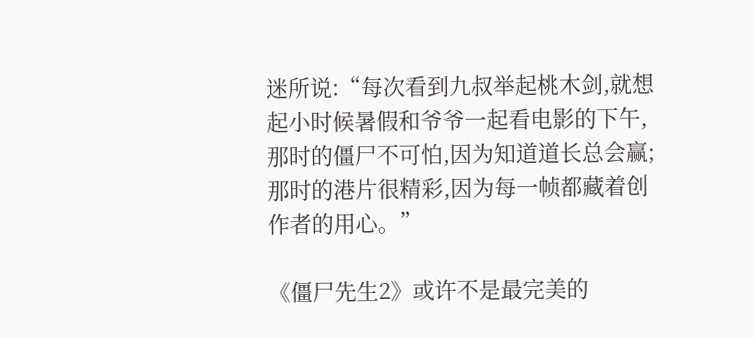迷所说:“每次看到九叔举起桃木剑,就想起小时候暑假和爷爷一起看电影的下午,那时的僵尸不可怕,因为知道道长总会赢;那时的港片很精彩,因为每一帧都藏着创作者的用心。”

《僵尸先生2》或许不是最完美的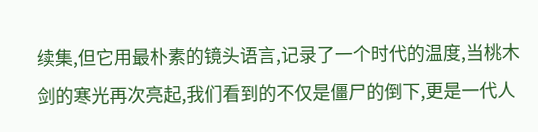续集,但它用最朴素的镜头语言,记录了一个时代的温度,当桃木剑的寒光再次亮起,我们看到的不仅是僵尸的倒下,更是一代人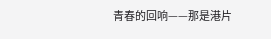青春的回响——那是港片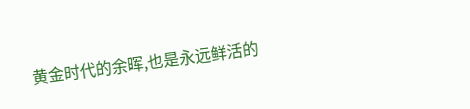黄金时代的余晖,也是永远鲜活的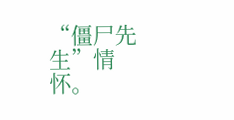“僵尸先生”情怀。